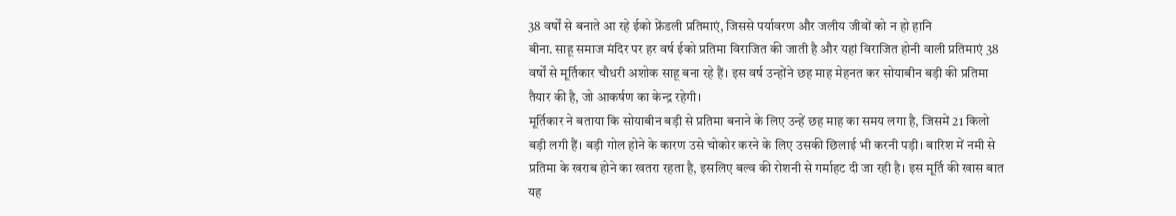38 वर्षों से बनाते आ रहे ईको फ्रेंडली प्रतिमाएं, जिससे पर्यावरण और जलीय जीवों को न हो हानि
बीना. साहू समाज मंदिर पर हर वर्ष ईको प्रतिमा विराजित की जाती है और यहां विराजित होनी वाली प्रतिमाएं 38 वर्षों से मूर्तिकार चौधरी अशोक साहू बना रहे हैं। इस वर्ष उन्होंने छह माह मेहनत कर सोयाबीन बड़ी की प्रतिमा तैयार की है, जो आकर्षण का केन्द्र रहेगी।
मूर्तिकार ने बताया कि सोयाबीन बड़ी से प्रतिमा बनाने के लिए उन्हें छह माह का समय लगा है, जिसमें 21 किलो बड़ी लगी हैं। बड़ी गोल होने के कारण उसे चोकोर करने के लिए उसकी छिलाई भी करनी पड़ी। बारिश में नमी से प्रतिमा के खराब होने का खतरा रहता है, इसलिए बल्व की रोशनी से गर्माहट दी जा रही है। इस मूर्ति की खास बात यह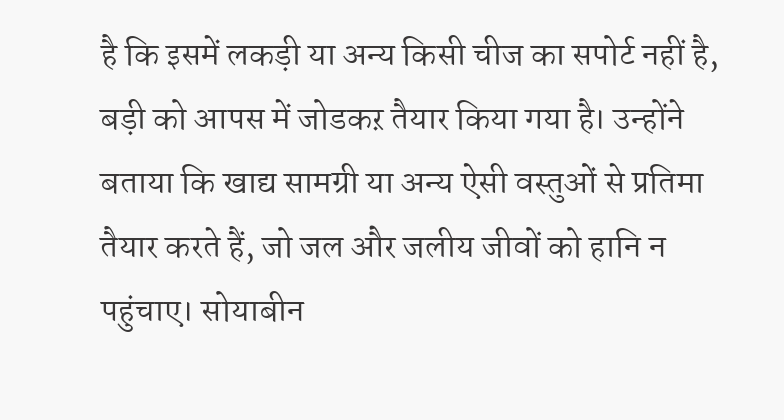है कि इसमें लकड़ी या अन्य किसी चीज का सपोर्ट नहीं है, बड़ी को आपस में जोडकऱ तैयार किया गया है। उन्होंने बताया कि खाद्य सामग्री या अन्य ऐसी वस्तुओं से प्रतिमा तैयार करते हैं, जो जल और जलीय जीवों को हानि न पहुंचाए। सोयाबीन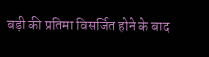बड़ी की प्रतिमा विसर्जित होने के बाद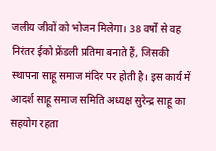जलीय जीवों को भोजन मिलेगा। 38 वर्षों से वह निरंतर ईको फ्रेंडली प्रतिमा बनाते हैं, जिसकी स्थापना साहू समाज मंदिर पर होती है। इस कार्य में आदर्श साहू समाज समिति अध्यक्ष सुरेन्द्र साहू का सहयोग रहता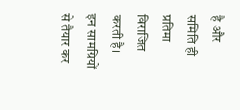है और समिति ही प्रतिमा विराजित करती है।
इन सामग्रियों से तैयार कर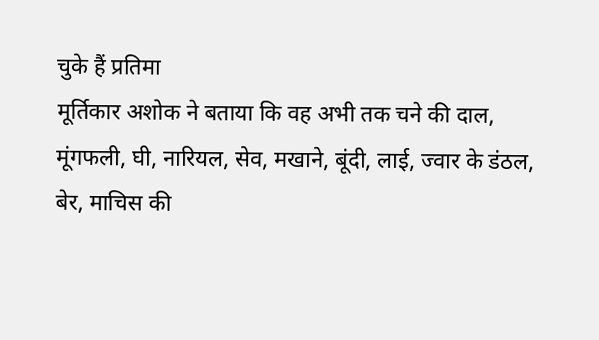चुके हैं प्रतिमा
मूर्तिकार अशोक ने बताया कि वह अभी तक चने की दाल, मूंगफली, घी, नारियल, सेव, मखाने, बूंदी, लाई, ज्वार के डंठल, बेर, माचिस की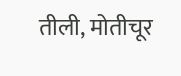तीली, मोतीचूर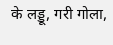के लड्डू, गरी गोला,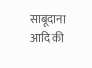साबूदाना आदि की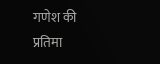गणेश की प्रतिमा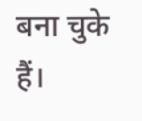बना चुके हैं।